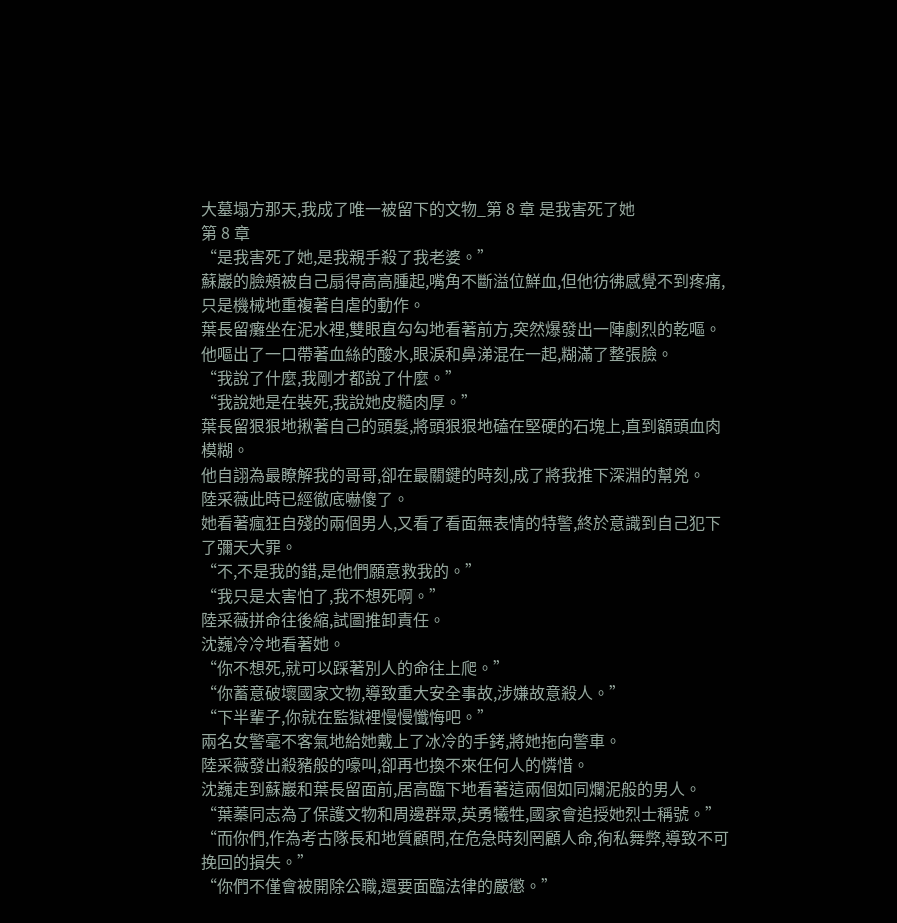大墓塌方那天,我成了唯一被留下的文物_第 8 章 是我害死了她
第 8 章
“是我害死了她,是我親手殺了我老婆。”
蘇巖的臉頰被自己扇得高高腫起,嘴角不斷溢位鮮血,但他彷彿感覺不到疼痛,只是機械地重複著自虐的動作。
葉長留癱坐在泥水裡,雙眼直勾勾地看著前方,突然爆發出一陣劇烈的乾嘔。
他嘔出了一口帶著血絲的酸水,眼淚和鼻涕混在一起,糊滿了整張臉。
“我說了什麼,我剛才都說了什麼。”
“我說她是在裝死,我說她皮糙肉厚。”
葉長留狠狠地揪著自己的頭髮,將頭狠狠地磕在堅硬的石塊上,直到額頭血肉模糊。
他自詡為最瞭解我的哥哥,卻在最關鍵的時刻,成了將我推下深淵的幫兇。
陸采薇此時已經徹底嚇傻了。
她看著瘋狂自殘的兩個男人,又看了看面無表情的特警,終於意識到自己犯下了彌天大罪。
“不,不是我的錯,是他們願意救我的。”
“我只是太害怕了,我不想死啊。”
陸采薇拼命往後縮,試圖推卸責任。
沈巍冷冷地看著她。
“你不想死,就可以踩著別人的命往上爬。”
“你蓄意破壞國家文物,導致重大安全事故,涉嫌故意殺人。”
“下半輩子,你就在監獄裡慢慢懺悔吧。”
兩名女警毫不客氣地給她戴上了冰冷的手銬,將她拖向警車。
陸采薇發出殺豬般的嚎叫,卻再也換不來任何人的憐惜。
沈巍走到蘇巖和葉長留面前,居高臨下地看著這兩個如同爛泥般的男人。
“葉蓁同志為了保護文物和周邊群眾,英勇犧牲,國家會追授她烈士稱號。”
“而你們,作為考古隊長和地質顧問,在危急時刻罔顧人命,徇私舞弊,導致不可挽回的損失。”
“你們不僅會被開除公職,還要面臨法律的嚴懲。”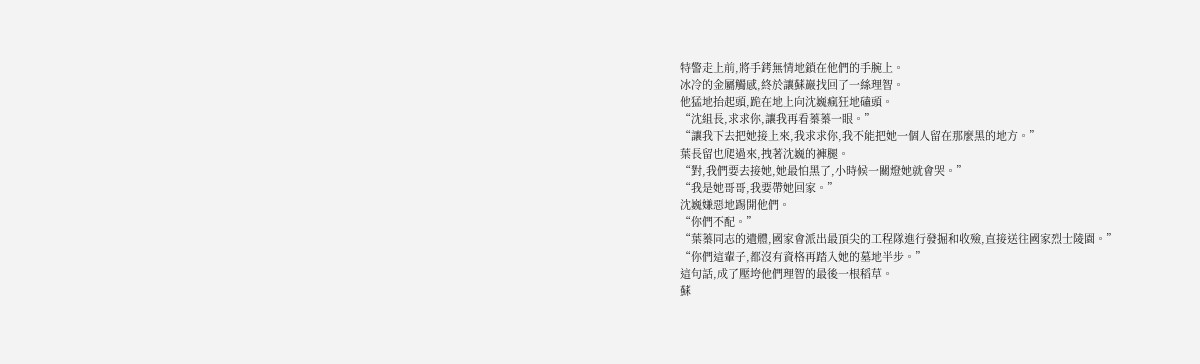特警走上前,將手銬無情地鎖在他們的手腕上。
冰冷的金屬觸感,終於讓蘇巖找回了一絲理智。
他猛地抬起頭,跪在地上向沈巍瘋狂地磕頭。
“沈組長,求求你,讓我再看蓁蓁一眼。”
“讓我下去把她接上來,我求求你,我不能把她一個人留在那麼黑的地方。”
葉長留也爬過來,拽著沈巍的褲腿。
“對,我們要去接她,她最怕黑了,小時候一關燈她就會哭。”
“我是她哥哥,我要帶她回家。”
沈巍嫌惡地踢開他們。
“你們不配。”
“葉蓁同志的遺體,國家會派出最頂尖的工程隊進行發掘和收殮,直接送往國家烈士陵園。”
“你們這輩子,都沒有資格再踏入她的墓地半步。”
這句話,成了壓垮他們理智的最後一根稻草。
蘇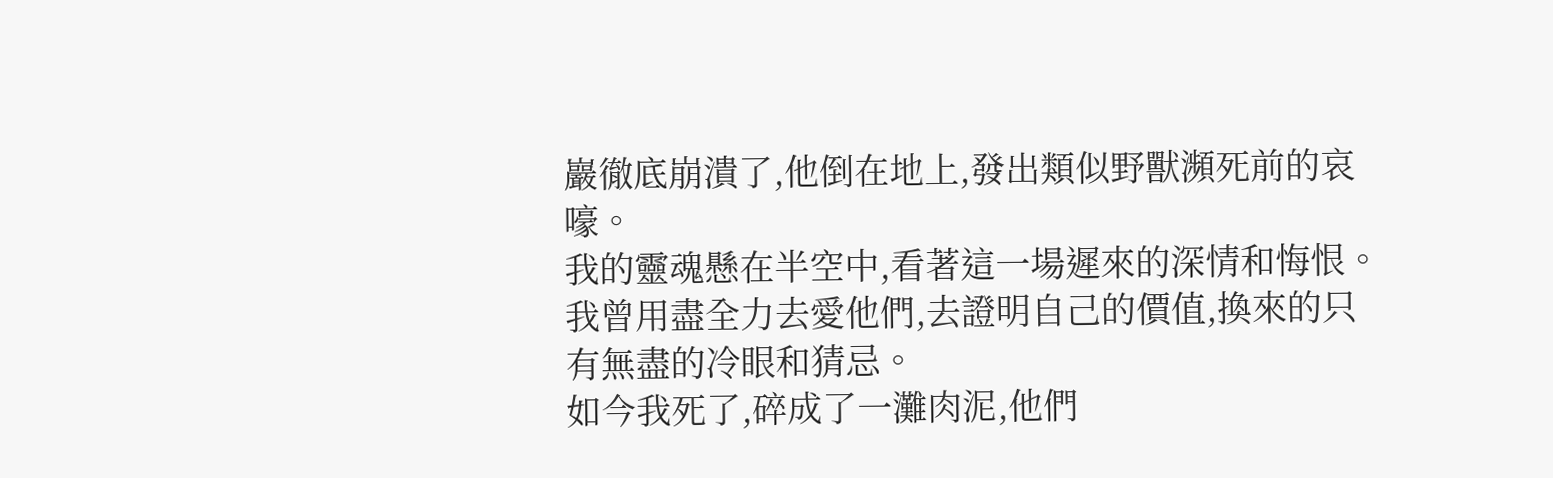巖徹底崩潰了,他倒在地上,發出類似野獸瀕死前的哀嚎。
我的靈魂懸在半空中,看著這一場遲來的深情和悔恨。
我曾用盡全力去愛他們,去證明自己的價值,換來的只有無盡的冷眼和猜忌。
如今我死了,碎成了一灘肉泥,他們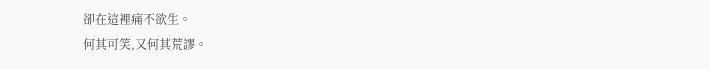卻在這裡痛不欲生。
何其可笑,又何其荒謬。